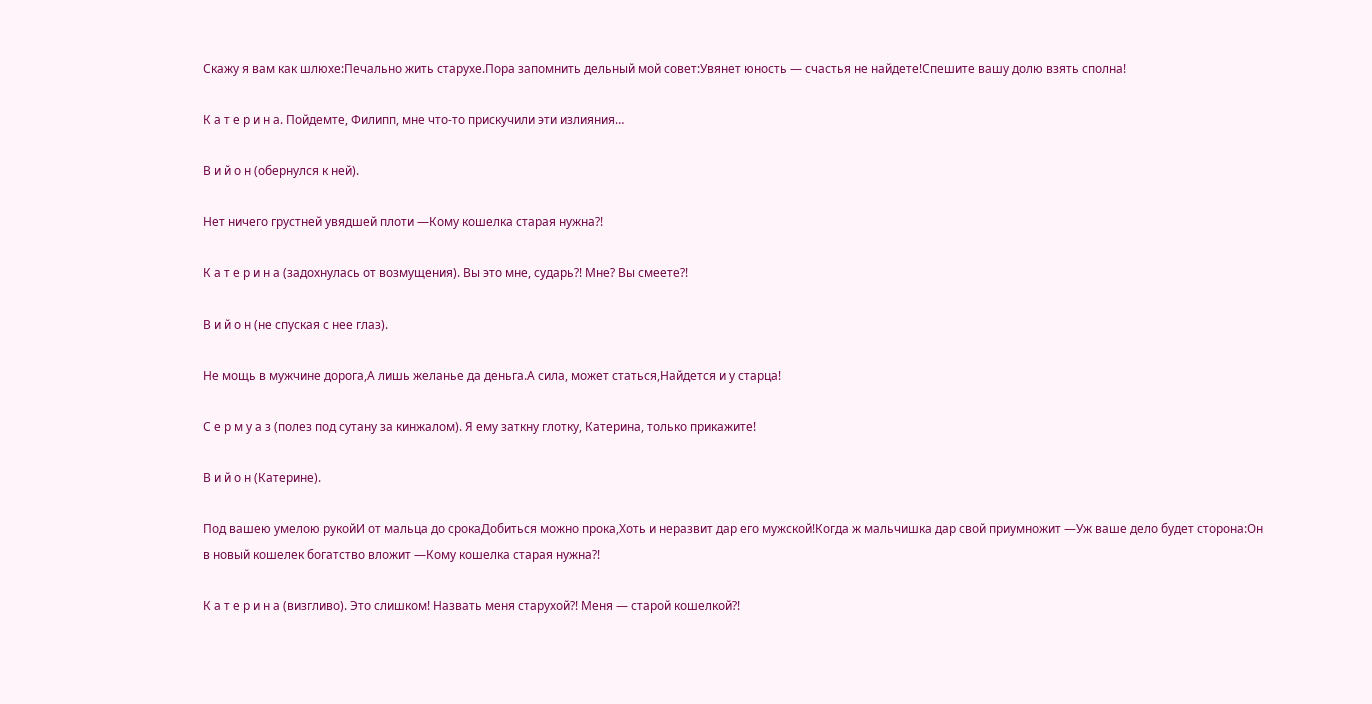Скажу я вам как шлюхе:Печально жить старухе.Пора запомнить дельный мой совет:Увянет юность — счастья не найдете!Спешите вашу долю взять сполна!

К а т е р и н а. Пойдемте, Филипп, мне что-то прискучили эти излияния…

В и й о н (обернулся к ней).

Нет ничего грустней увядшей плоти —Кому кошелка старая нужна?!

К а т е р и н а (задохнулась от возмущения). Вы это мне, сударь?! Мне? Вы смеете?!

В и й о н (не спуская с нее глаз).

Не мощь в мужчине дорога,А лишь желанье да деньга.А сила, может статься,Найдется и у старца!

С е р м у а з (полез под сутану за кинжалом). Я ему заткну глотку, Катерина, только прикажите!

В и й о н (Катерине).

Под вашею умелою рукойИ от мальца до срокаДобиться можно прока,Хоть и неразвит дар его мужской!Когда ж мальчишка дар свой приумножит —Уж ваше дело будет сторона:Он в новый кошелек богатство вложит —Кому кошелка старая нужна?!

К а т е р и н а (визгливо). Это слишком! Назвать меня старухой?! Меня — старой кошелкой?!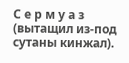С е р м у а з (вытащил из-под сутаны кинжал).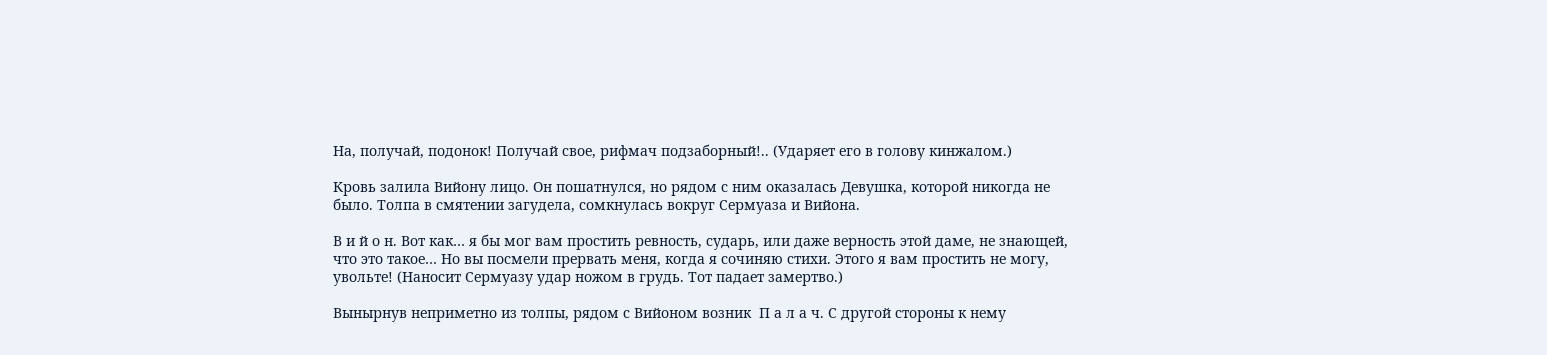На, получай, подонок! Получай свое, рифмач подзаборный!.. (Ударяет его в голову кинжалом.)

Кровь залила Вийону лицо. Он пошатнулся, но рядом с ним оказалась Девушка, которой никогда не было. Толпа в смятении загудела, сомкнулась вокруг Сермуаза и Вийона.

В и й о н. Вот как… я бы мог вам простить ревность, сударь, или даже верность этой даме, не знающей, что это такое… Но вы посмели прервать меня, когда я сочиняю стихи. Этого я вам простить не могу, увольте! (Наносит Сермуазу удар ножом в грудь. Тот падает замертво.)

Вынырнув неприметно из толпы, рядом с Вийоном возник  П а л а ч. С другой стороны к нему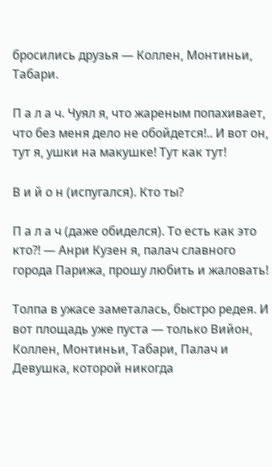бросились друзья — Коллен, Монтиньи, Табари.

П а л а ч. Чуял я, что жареным попахивает, что без меня дело не обойдется!.. И вот он, тут я, ушки на макушке! Тут как тут!

В и й о н (испугался). Кто ты?

П а л а ч (даже обиделся). То есть как это кто?! — Анри Кузен я, палач славного города Парижа, прошу любить и жаловать!

Толпа в ужасе заметалась, быстро редея. И вот площадь уже пуста — только Вийон, Коллен, Монтиньи, Табари, Палач и Девушка, которой никогда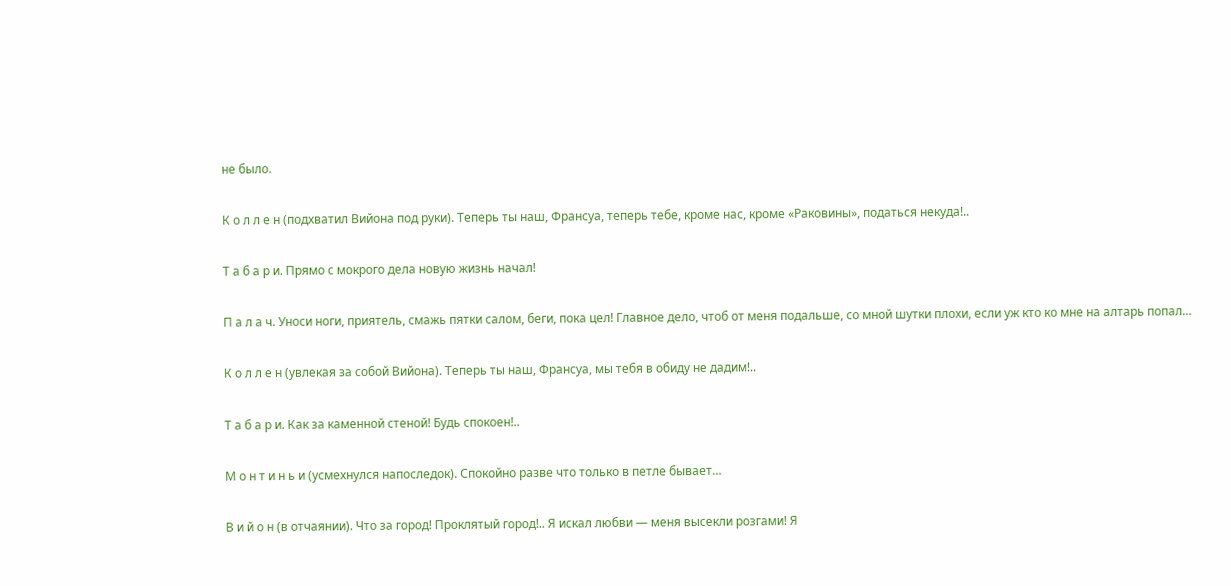не было.

К о л л е н (подхватил Вийона под руки). Теперь ты наш, Франсуа, теперь тебе, кроме нас, кроме «Раковины», податься некуда!..

Т а б а р и. Прямо с мокрого дела новую жизнь начал!

П а л а ч. Уноси ноги, приятель, смажь пятки салом, беги, пока цел! Главное дело, чтоб от меня подальше, со мной шутки плохи, если уж кто ко мне на алтарь попал…

К о л л е н (увлекая за собой Вийона). Теперь ты наш, Франсуа, мы тебя в обиду не дадим!..

Т а б а р и. Как за каменной стеной! Будь спокоен!..

М о н т и н ь и (усмехнулся напоследок). Спокойно разве что только в петле бывает…

В и й о н (в отчаянии). Что за город! Проклятый город!.. Я искал любви — меня высекли розгами! Я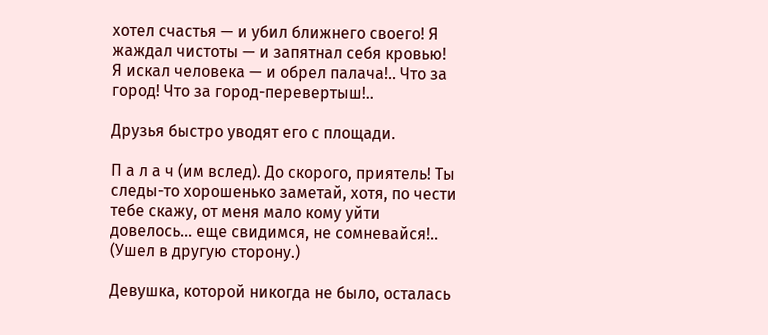хотел счастья — и убил ближнего своего! Я жаждал чистоты — и запятнал себя кровью! Я искал человека — и обрел палача!.. Что за город! Что за город-перевертыш!..

Друзья быстро уводят его с площади.

П а л а ч (им вслед). До скорого, приятель! Ты следы-то хорошенько заметай, хотя, по чести тебе скажу, от меня мало кому уйти довелось… еще свидимся, не сомневайся!.. (Ушел в другую сторону.)

Девушка, которой никогда не было, осталась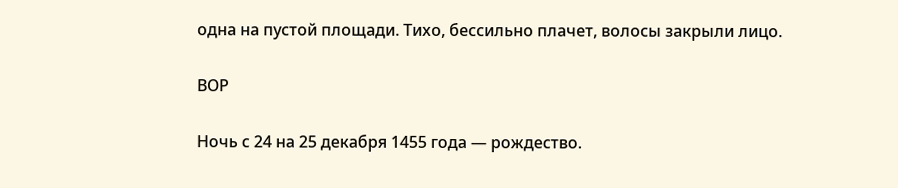одна на пустой площади. Тихо, бессильно плачет, волосы закрыли лицо.

ВОР

Ночь с 24 на 25 декабря 1455 года — рождество.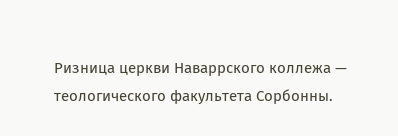Ризница церкви Наваррского коллежа — теологического факультета Сорбонны.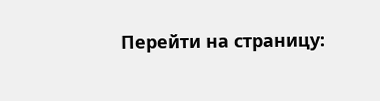Перейти на страницу: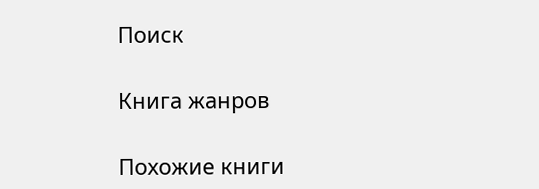Поиск

Книга жанров

Похожие книги